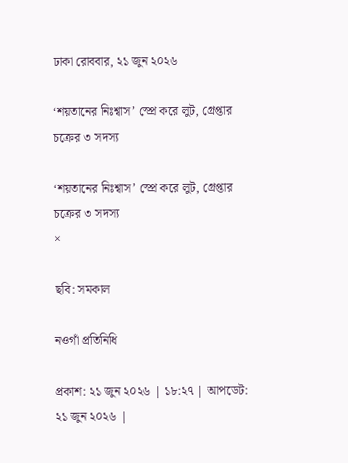ঢাকা রোববার, ২১ জুন ২০২৬

‘শয়তানের নিঃশ্বাস’ স্প্রে করে লুট, গ্রেপ্তার চক্রের ৩ সদস্য

‘শয়তানের নিঃশ্বাস’ স্প্রে করে লুট, গ্রেপ্তার চক্রের ৩ সদস্য
×

ছবি: সমকাল

নওগাঁ প্রতিনিধি

প্রকাশ: ২১ জুন ২০২৬ | ১৮:২৭ | আপডেট: ২১ জুন ২০২৬ |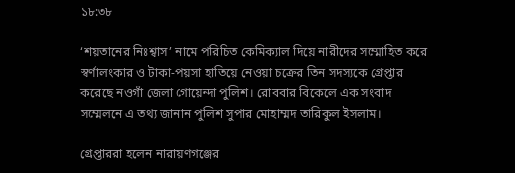১৮:৩৮

‘শয়তানের নিঃশ্বাস’ নামে পরিচিত কেমিক্যাল দিয়ে নারীদের সম্মোহিত করে স্বর্ণালংকার ও টাকা-পয়সা হাতিয়ে নেওয়া চক্রের তিন সদস্যকে গ্রেপ্তার করেছে নওগাঁ জেলা গোয়েন্দা পুলিশ। রোববার বিকেলে এক সংবাদ সম্মেলনে এ তথ্য জানান পুলিশ সুপার মোহাম্মদ তারিকুল ইসলাম।

গ্রেপ্তাররা হলেন নারায়ণগঞ্জের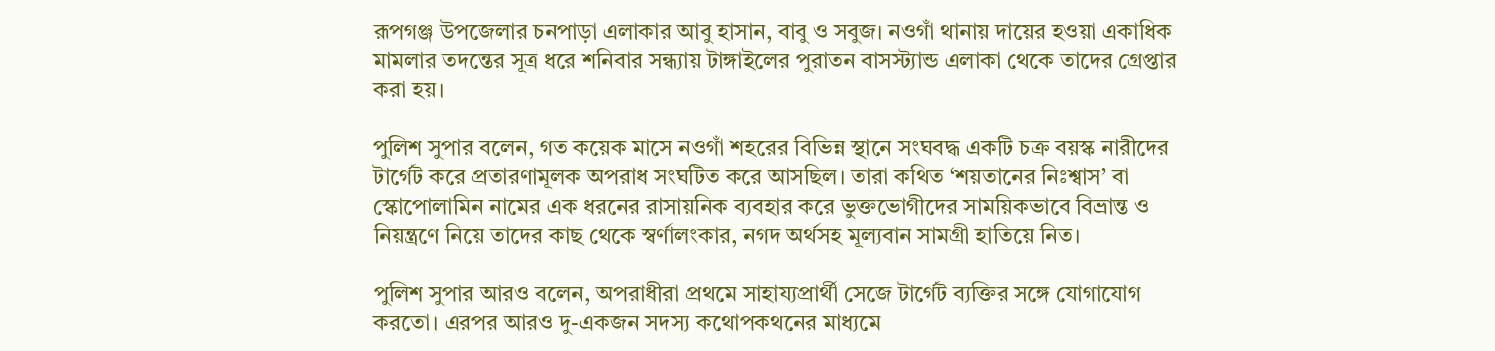রূপগঞ্জ উপজেলার চনপাড়া এলাকার আবু হাসান, বাবু ও সবুজ। নওগাঁ থানায় দায়ের হওয়া একাধিক মামলার তদন্তের সূত্র ধরে শনিবার সন্ধ্যায় টাঙ্গাইলের পুরাতন বাসস্ট্যান্ড এলাকা থেকে তাদের গ্রেপ্তার করা হয়।

পুলিশ সুপার বলেন, গত কয়েক মাসে নওগাঁ শহরের বিভিন্ন স্থানে সংঘবদ্ধ একটি চক্র বয়স্ক নারীদের টার্গেট করে প্রতারণামূলক অপরাধ সংঘটিত করে আসছিল। তারা কথিত ‘শয়তানের নিঃশ্বাস’ বা স্কোপোলামিন নামের এক ধরনের রাসায়নিক ব্যবহার করে ভুক্তভোগীদের সাময়িকভাবে বিভ্রান্ত ও নিয়ন্ত্রণে নিয়ে তাদের কাছ থেকে স্বর্ণালংকার, নগদ অর্থসহ মূল্যবান সামগ্রী হাতিয়ে নিত।

পুলিশ সুপার আরও বলেন, অপরাধীরা প্রথমে সাহায্যপ্রার্থী সেজে টার্গেট ব্যক্তির সঙ্গে যোগাযোগ করতো। এরপর আরও দু-একজন সদস্য কথোপকথনের মাধ্যমে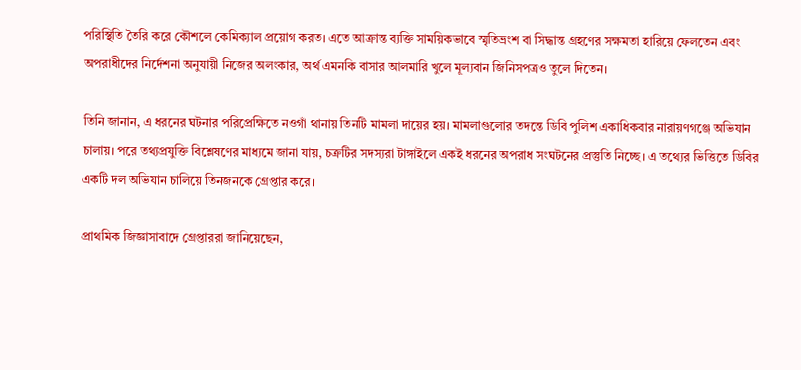পরিস্থিতি তৈরি করে কৌশলে কেমিক্যাল প্রয়োগ করত। এতে আক্রান্ত ব্যক্তি সাময়িকভাবে স্মৃতিভ্রংশ বা সিদ্ধান্ত গ্রহণের সক্ষমতা হারিয়ে ফেলতেন এবং অপরাধীদের নির্দেশনা অনুযায়ী নিজের অলংকার, অর্থ এমনকি বাসার আলমারি খুলে মূল্যবান জিনিসপত্রও তুলে দিতেন।

তিনি জানান, এ ধরনের ঘটনার পরিপ্রেক্ষিতে নওগাঁ থানায় তিনটি মামলা দায়ের হয়। মামলাগুলোর তদন্তে ডিবি পুলিশ একাধিকবার নারায়ণগঞ্জে অভিযান চালায়। পরে তথ্যপ্রযুক্তি বিশ্লেষণের মাধ্যমে জানা যায়, চক্রটির সদস্যরা টাঙ্গাইলে একই ধরনের অপরাধ সংঘটনের প্রস্তুতি নিচ্ছে। এ তথ্যের ভিত্তিতে ডিবির একটি দল অভিযান চালিয়ে তিনজনকে গ্রেপ্তার করে।

প্রাথমিক জিজ্ঞাসাবাদে গ্রেপ্তাররা জানিয়েছেন,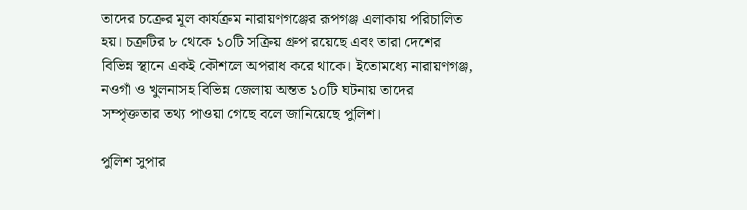তাদের চক্রের মূল কার্যক্রম নারায়ণগঞ্জের রূপগঞ্জ এলাকায় পরিচালিত হয়। চক্রটির ৮ থেকে ১০টি সক্রিয় গ্রুপ রয়েছে এবং তারা দেশের বিভিন্ন স্থানে একই কৌশলে অপরাধ করে থাকে। ইতোমধ্যে নারায়ণগঞ্জ, নওগাঁ ও খুলনাসহ বিভিন্ন জেলায় অন্তত ১০টি ঘটনায় তাদের সম্পৃক্ততার তথ্য পাওয়া গেছে বলে জানিয়েছে পুলিশ।

পুলিশ সুপার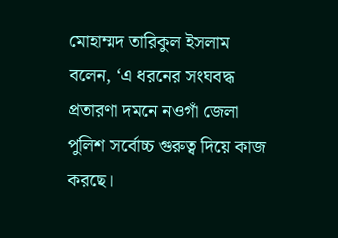মোহাম্মদ তারিকুল ইসলাম বলেন, ‘এ ধরনের সংঘবদ্ধ প্রতারণা দমনে নওগাঁ জেলা পুলিশ সর্বোচ্চ গুরুত্ব দিয়ে কাজ করছে।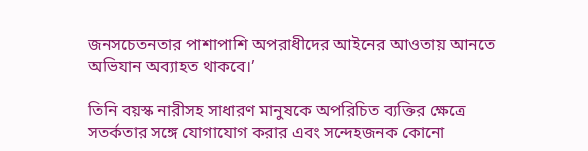জনসচেতনতার পাশাপাশি অপরাধীদের আইনের আওতায় আনতে অভিযান অব্যাহত থাকবে।’

তিনি বয়স্ক নারীসহ সাধারণ মানুষকে অপরিচিত ব্যক্তির ক্ষেত্রে সতর্কতার সঙ্গে যোগাযোগ করার এবং সন্দেহজনক কোনো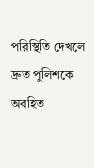পরিস্থিতি দেখলে দ্রুত পুলিশকে অবহিত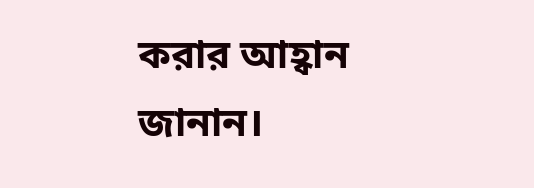করার আহ্বান জানান।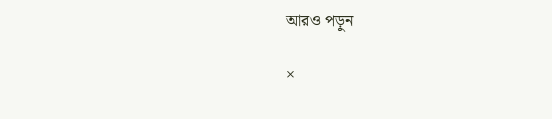আরও পড়ুন

×